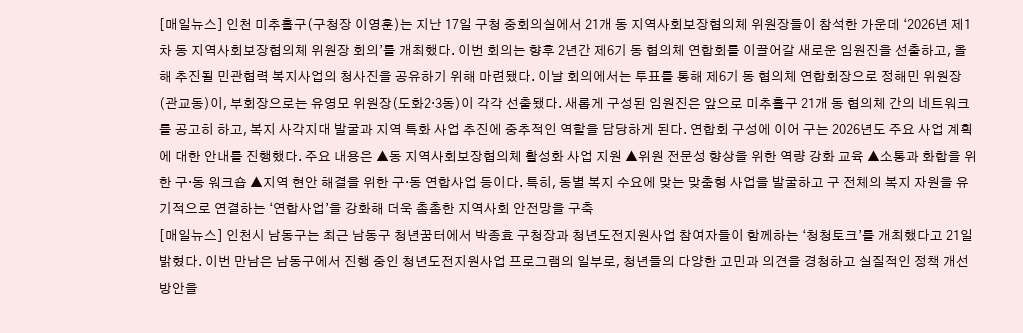[매일뉴스] 인천 미추홀구(구청장 이영훈)는 지난 17일 구청 중회의실에서 21개 동 지역사회보장협의체 위원장들이 참석한 가운데 ‘2026년 제1차 동 지역사회보장협의체 위원장 회의’를 개최했다. 이번 회의는 향후 2년간 제6기 동 협의체 연합회를 이끌어갈 새로운 임원진을 선출하고, 올해 추진될 민관협력 복지사업의 청사진을 공유하기 위해 마련됐다. 이날 회의에서는 투표를 통해 제6기 동 협의체 연합회장으로 정해민 위원장(관교동)이, 부회장으로는 유영모 위원장(도화2·3동)이 각각 선출됐다. 새롭게 구성된 임원진은 앞으로 미추홀구 21개 동 협의체 간의 네트워크를 공고히 하고, 복지 사각지대 발굴과 지역 특화 사업 추진에 중추적인 역할을 담당하게 된다. 연합회 구성에 이어 구는 2026년도 주요 사업 계획에 대한 안내를 진행했다. 주요 내용은 ▲동 지역사회보장협의체 활성화 사업 지원 ▲위원 전문성 향상을 위한 역량 강화 교육 ▲소통과 화합을 위한 구·동 워크숍 ▲지역 현안 해결을 위한 구·동 연합사업 등이다. 특히, 동별 복지 수요에 맞는 맞춤형 사업을 발굴하고 구 전체의 복지 자원을 유기적으로 연결하는 ‘연합사업’을 강화해 더욱 촘촘한 지역사회 안전망을 구축
[매일뉴스] 인천시 남동구는 최근 남동구 청년꿈터에서 박종효 구청장과 청년도전지원사업 참여자들이 함께하는 ‘청청토크’를 개최했다고 21일 밝혔다. 이번 만남은 남동구에서 진행 중인 청년도전지원사업 프로그램의 일부로, 청년들의 다양한 고민과 의견을 경청하고 실질적인 정책 개선 방안을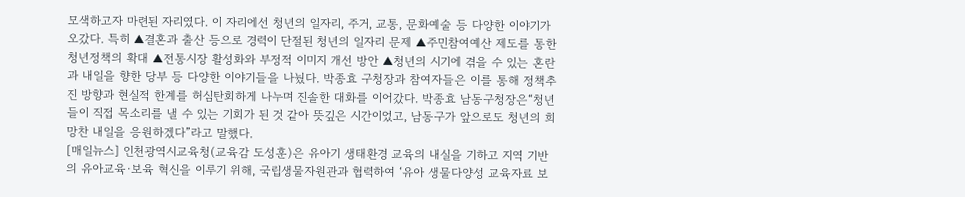모색하고자 마련된 자리였다. 이 자리에선 청년의 일자리, 주거, 교통, 문화예술 등 다양한 이야기가 오갔다. 특히 ▲결혼과 출산 등으로 경력이 단절된 청년의 일자리 문제 ▲주민참여예산 제도를 통한 청년정책의 확대 ▲전통시장 활성화와 부정적 이미지 개선 방안 ▲청년의 시기에 겪을 수 있는 혼란과 내일을 향한 당부 등 다양한 이야기들을 나눴다. 박종효 구청장과 참여자들은 이를 통해 정책추진 방향과 현실적 한계를 허심탄회하게 나누며 진솔한 대화를 이어갔다. 박종효 남동구청장은“청년들이 직접 목소리를 낼 수 있는 기회가 된 것 같아 뜻깊은 시간이었고, 남동구가 앞으로도 청년의 희망찬 내일을 응원하겠다”라고 말했다.
[매일뉴스] 인천광역시교육청(교육감 도성훈)은 유아기 생태환경 교육의 내실을 기하고 지역 기반의 유아교육·보육 혁신을 이루기 위해, 국립생물자원관과 협력하여 ‘유아 생물다양성 교육자료 보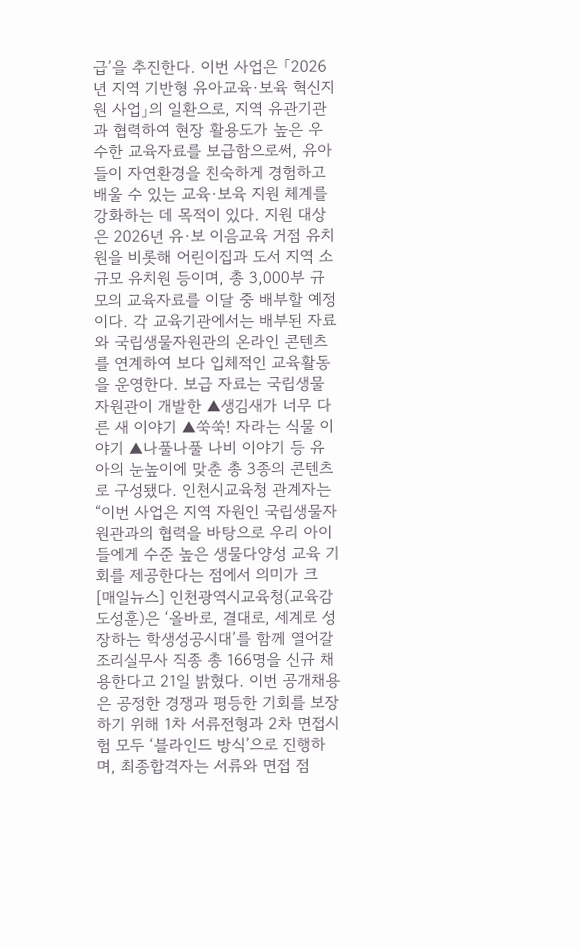급’을 추진한다. 이번 사업은 「2026년 지역 기반형 유아교육·보육 혁신지원 사업」의 일환으로, 지역 유관기관과 협력하여 현장 활용도가 높은 우수한 교육자료를 보급함으로써, 유아들이 자연환경을 친숙하게 경험하고 배울 수 있는 교육·보육 지원 체계를 강화하는 데 목적이 있다. 지원 대상은 2026년 유·보 이음교육 거점 유치원을 비롯해 어린이집과 도서 지역 소규모 유치원 등이며, 총 3,000부 규모의 교육자료를 이달 중 배부할 예정이다. 각 교육기관에서는 배부된 자료와 국립생물자원관의 온라인 콘텐츠를 연계하여 보다 입체적인 교육활동을 운영한다. 보급 자료는 국립생물자원관이 개발한 ▲생김새가 너무 다른 새 이야기 ▲쑥쑥! 자라는 식물 이야기 ▲나풀나풀 나비 이야기 등 유아의 눈높이에 맞춘 총 3종의 콘텐츠로 구성됐다. 인천시교육청 관계자는 “이번 사업은 지역 자원인 국립생물자원관과의 협력을 바탕으로 우리 아이들에게 수준 높은 생물다양성 교육 기회를 제공한다는 점에서 의미가 크
[매일뉴스] 인천광역시교육청(교육감 도성훈)은 ‘올바로, 결대로, 세계로 성장하는 학생성공시대’를 함께 열어갈 조리실무사 직종 총 166명을 신규 채용한다고 21일 밝혔다. 이번 공개채용은 공정한 경쟁과 평등한 기회를 보장하기 위해 1차 서류전형과 2차 면접시험 모두 ‘블라인드 방식’으로 진행하며, 최종합격자는 서류와 면접 점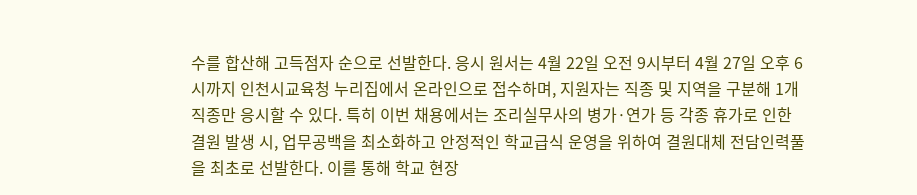수를 합산해 고득점자 순으로 선발한다. 응시 원서는 4월 22일 오전 9시부터 4월 27일 오후 6시까지 인천시교육청 누리집에서 온라인으로 접수하며, 지원자는 직종 및 지역을 구분해 1개 직종만 응시할 수 있다. 특히 이번 채용에서는 조리실무사의 병가·연가 등 각종 휴가로 인한 결원 발생 시, 업무공백을 최소화하고 안정적인 학교급식 운영을 위하여 결원대체 전담인력풀을 최초로 선발한다. 이를 통해 학교 현장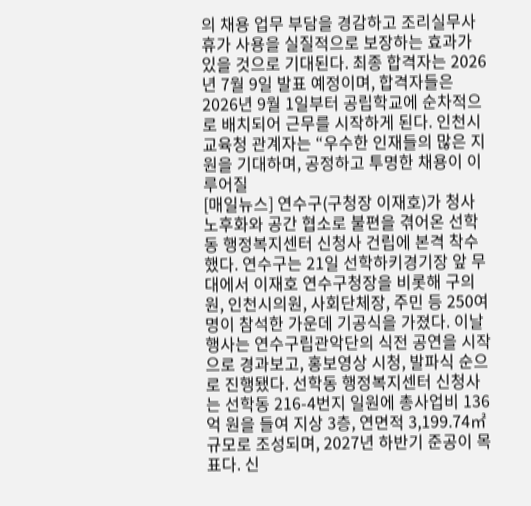의 채용 업무 부담을 경감하고 조리실무사 휴가 사용을 실질적으로 보장하는 효과가 있을 것으로 기대된다. 최종 합격자는 2026년 7월 9일 발표 예정이며, 합격자들은 2026년 9월 1일부터 공립학교에 순차적으로 배치되어 근무를 시작하게 된다. 인천시교육청 관계자는 “우수한 인재들의 많은 지원을 기대하며, 공정하고 투명한 채용이 이루어질
[매일뉴스] 연수구(구청장 이재호)가 청사 노후화와 공간 협소로 불편을 겪어온 선학동 행정복지센터 신청사 건립에 본격 착수했다. 연수구는 21일 선학하키경기장 앞 무대에서 이재호 연수구청장을 비롯해 구의원, 인천시의원, 사회단체장, 주민 등 250여 명이 참석한 가운데 기공식을 가졌다. 이날 행사는 연수구립관악단의 식전 공연을 시작으로 경과보고, 홍보영상 시청, 발파식 순으로 진행됐다. 선학동 행정복지센터 신청사는 선학동 216-4번지 일원에 총사업비 136억 원을 들여 지상 3층, 연면적 3,199.74㎡ 규모로 조성되며, 2027년 하반기 준공이 목표다. 신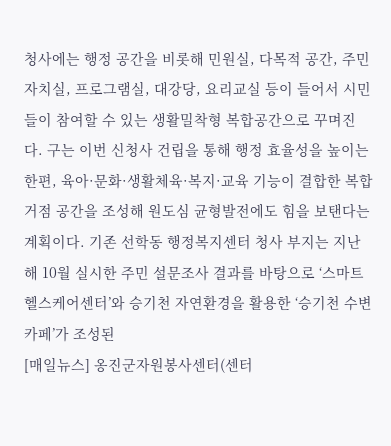청사에는 행정 공간을 비롯해 민원실, 다목적 공간, 주민자치실, 프로그램실, 대강당, 요리교실 등이 들어서 시민들이 참여할 수 있는 생활밀착형 복합공간으로 꾸며진다. 구는 이번 신청사 건립을 통해 행정 효율성을 높이는 한편, 육아·문화·생활체육·복지·교육 기능이 결합한 복합 거점 공간을 조성해 원도심 균형발전에도 힘을 보탠다는 계획이다. 기존 선학동 행정복지센터 청사 부지는 지난해 10월 실시한 주민 설문조사 결과를 바탕으로 ‘스마트 헬스케어센터’와 승기천 자연환경을 활용한 ‘승기천 수변카페’가 조성된
[매일뉴스] 옹진군자원봉사센터(센터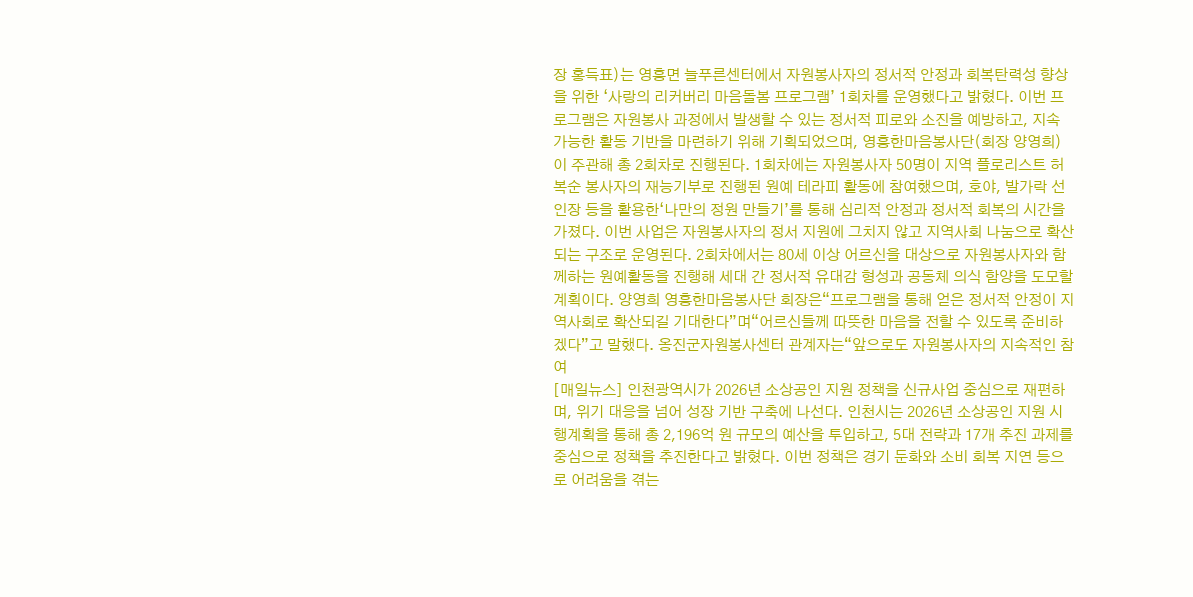장 홍득표)는 영흥면 늘푸른센터에서 자원봉사자의 정서적 안정과 회복탄력성 향상을 위한 ‘사랑의 리커버리 마음돌봄 프로그램’ 1회차를 운영했다고 밝혔다. 이번 프로그램은 자원봉사 과정에서 발생할 수 있는 정서적 피로와 소진을 예방하고, 지속 가능한 활동 기반을 마련하기 위해 기획되었으며, 영흥한마음봉사단(회장 양영희)이 주관해 총 2회차로 진행된다. 1회차에는 자원봉사자 50명이 지역 플로리스트 허복순 봉사자의 재능기부로 진행된 원예 테라피 활동에 참여했으며, 호야, 발가락 선인장 등을 활용한‘나만의 정원 만들기’를 통해 심리적 안정과 정서적 회복의 시간을 가졌다. 이번 사업은 자원봉사자의 정서 지원에 그치지 않고 지역사회 나눔으로 확산되는 구조로 운영된다. 2회차에서는 80세 이상 어르신을 대상으로 자원봉사자와 함께하는 원예활동을 진행해 세대 간 정서적 유대감 형성과 공동체 의식 함양을 도모할 계획이다. 양영희 영흥한마음봉사단 회장은“프로그램을 통해 얻은 정서적 안정이 지역사회로 확산되길 기대한다”며“어르신들께 따뜻한 마음을 전할 수 있도록 준비하겠다”고 말했다. 옹진군자원봉사센터 관계자는“앞으로도 자원봉사자의 지속적인 참여
[매일뉴스] 인천광역시가 2026년 소상공인 지원 정책을 신규사업 중심으로 재편하며, 위기 대응을 넘어 성장 기반 구축에 나선다. 인천시는 2026년 소상공인 지원 시행계획을 통해 총 2,196억 원 규모의 예산을 투입하고, 5대 전략과 17개 추진 과제를 중심으로 정책을 추진한다고 밝혔다. 이번 정책은 경기 둔화와 소비 회복 지연 등으로 어려움을 겪는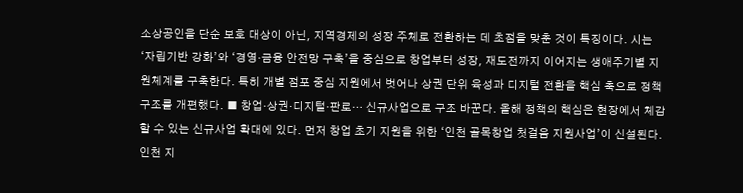소상공인을 단순 보호 대상이 아닌, 지역경제의 성장 주체로 전환하는 데 초점을 맞춘 것이 특징이다. 시는 ‘자립기반 강화’와 ‘경영·금융 안전망 구축’을 중심으로 창업부터 성장, 재도전까지 이어지는 생애주기별 지원체계를 구축한다. 특히 개별 점포 중심 지원에서 벗어나 상권 단위 육성과 디지털 전환을 핵심 축으로 정책 구조를 개편했다. ■ 창업·상권·디지털·판로… 신규사업으로 구조 바꾼다. 올해 정책의 핵심은 현장에서 체감할 수 있는 신규사업 확대에 있다. 먼저 창업 초기 지원을 위한 ‘인천 골목창업 첫걸음 지원사업’이 신설된다. 인천 지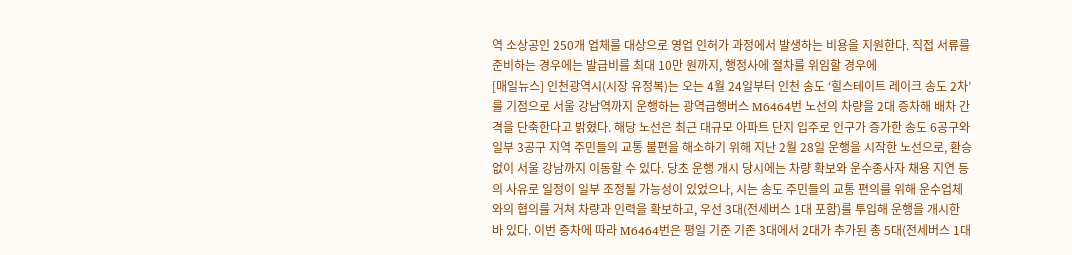역 소상공인 250개 업체를 대상으로 영업 인허가 과정에서 발생하는 비용을 지원한다. 직접 서류를 준비하는 경우에는 발급비를 최대 10만 원까지, 행정사에 절차를 위임할 경우에
[매일뉴스] 인천광역시(시장 유정복)는 오는 4월 24일부터 인천 송도 ‘힐스테이트 레이크 송도 2차’를 기점으로 서울 강남역까지 운행하는 광역급행버스 M6464번 노선의 차량을 2대 증차해 배차 간격을 단축한다고 밝혔다. 해당 노선은 최근 대규모 아파트 단지 입주로 인구가 증가한 송도 6공구와 일부 3공구 지역 주민들의 교통 불편을 해소하기 위해 지난 2월 28일 운행을 시작한 노선으로, 환승 없이 서울 강남까지 이동할 수 있다. 당초 운행 개시 당시에는 차량 확보와 운수종사자 채용 지연 등의 사유로 일정이 일부 조정될 가능성이 있었으나, 시는 송도 주민들의 교통 편의를 위해 운수업체와의 협의를 거쳐 차량과 인력을 확보하고, 우선 3대(전세버스 1대 포함)를 투입해 운행을 개시한 바 있다. 이번 증차에 따라 M6464번은 평일 기준 기존 3대에서 2대가 추가된 총 5대(전세버스 1대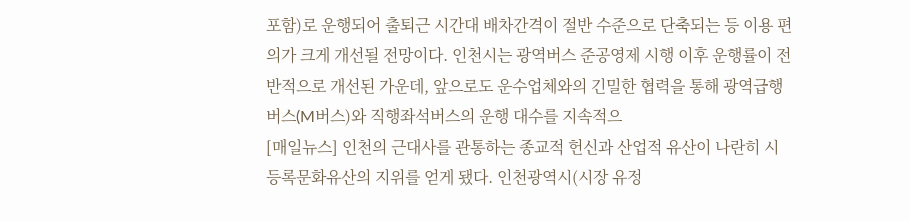포함)로 운행되어 출퇴근 시간대 배차간격이 절반 수준으로 단축되는 등 이용 편의가 크게 개선될 전망이다. 인천시는 광역버스 준공영제 시행 이후 운행률이 전반적으로 개선된 가운데, 앞으로도 운수업체와의 긴밀한 협력을 통해 광역급행버스(M버스)와 직행좌석버스의 운행 대수를 지속적으
[매일뉴스] 인천의 근대사를 관통하는 종교적 헌신과 산업적 유산이 나란히 시 등록문화유산의 지위를 얻게 됐다. 인천광역시(시장 유정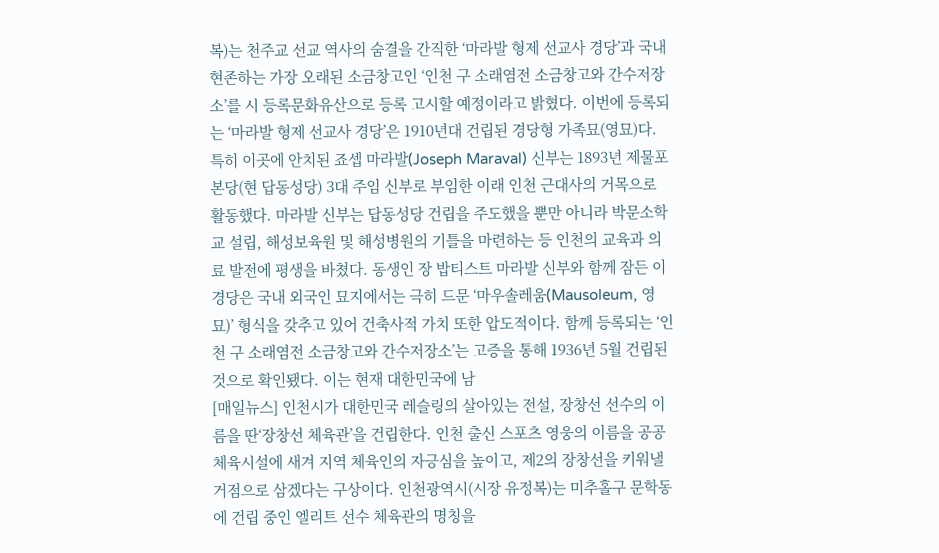복)는 천주교 선교 역사의 숨결을 간직한 ‘마라발 형제 선교사 경당’과 국내 현존하는 가장 오래된 소금창고인 ‘인천 구 소래염전 소금창고와 간수저장소’를 시 등록문화유산으로 등록 고시할 예정이라고 밝혔다. 이번에 등록되는 ‘마라발 형제 선교사 경당’은 1910년대 건립된 경당형 가족묘(영묘)다. 특히 이곳에 안치된 죠셉 마라발(Joseph Maraval) 신부는 1893년 제물포 본당(현 답동성당) 3대 주임 신부로 부임한 이래 인천 근대사의 거목으로 활동했다. 마라발 신부는 답동성당 건립을 주도했을 뿐만 아니라 박문소학교 설립, 해성보육원 및 해성병원의 기틀을 마련하는 등 인천의 교육과 의료 발전에 평생을 바쳤다. 동생인 장 밥티스트 마라발 신부와 함께 잠든 이 경당은 국내 외국인 묘지에서는 극히 드문 ‘마우솔레움(Mausoleum, 영묘)’ 형식을 갖추고 있어 건축사적 가치 또한 압도적이다. 함께 등록되는 ‘인천 구 소래염전 소금창고와 간수저장소’는 고증을 통해 1936년 5월 건립된 것으로 확인됐다. 이는 현재 대한민국에 남
[매일뉴스] 인천시가 대한민국 레슬링의 살아있는 전설, 장창선 선수의 이름을 딴‘장창선 체육관’을 건립한다. 인천 출신 스포츠 영웅의 이름을 공공 체육시설에 새겨 지역 체육인의 자긍심을 높이고, 제2의 장창선을 키워낼 거점으로 삼겠다는 구상이다. 인천광역시(시장 유정복)는 미추홀구 문학동에 건립 중인 엘리트 선수 체육관의 명칭을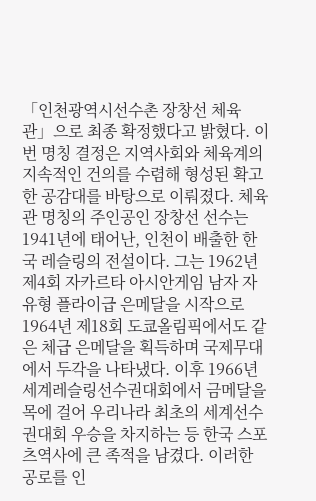「인천광역시선수촌 장창선 체육관」으로 최종 확정했다고 밝혔다. 이번 명칭 결정은 지역사회와 체육계의 지속적인 건의를 수렴해 형성된 확고한 공감대를 바탕으로 이뤄졌다. 체육관 명칭의 주인공인 장창선 선수는 1941년에 태어난, 인천이 배출한 한국 레슬링의 전설이다. 그는 1962년 제4회 자카르타 아시안게임 남자 자유형 플라이급 은메달을 시작으로 1964년 제18회 도쿄올림픽에서도 같은 체급 은메달을 획득하며 국제무대에서 두각을 나타냈다. 이후 1966년 세계레슬링선수권대회에서 금메달을 목에 걸어 우리나라 최초의 세계선수권대회 우승을 차지하는 등 한국 스포츠역사에 큰 족적을 남겼다. 이러한 공로를 인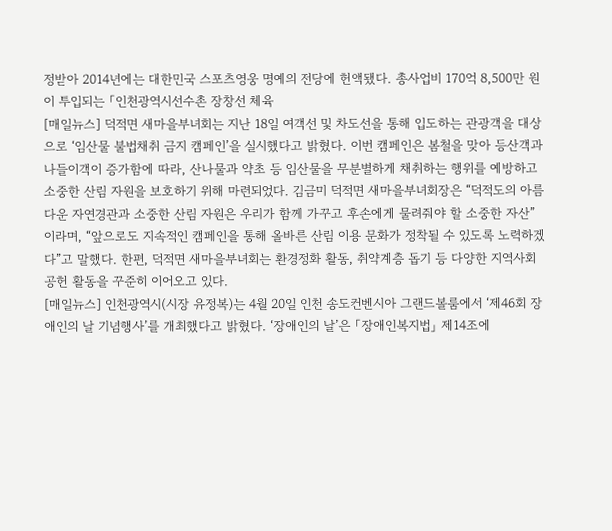정받아 2014년에는 대한민국 스포츠영웅 명예의 전당에 헌액됐다. 총사업비 170억 8,500만 원이 투입되는 「인천광역시선수촌 장창선 체육
[매일뉴스] 덕적면 새마을부녀회는 지난 18일 여객선 및 차도선을 통해 입도하는 관광객을 대상으로 ‘임산물 불법채취 금지 캠페인’을 실시했다고 밝혔다. 이번 캠페인은 봄철을 맞아 등산객과 나들이객이 증가함에 따라, 산나물과 약초 등 임산물을 무분별하게 채취하는 행위를 예방하고 소중한 산림 자원을 보호하기 위해 마련되었다. 김금미 덕적면 새마을부녀회장은 “덕적도의 아름다운 자연경관과 소중한 산림 자원은 우리가 함께 가꾸고 후손에게 물려줘야 할 소중한 자산”이라며, “앞으로도 지속적인 캠페인을 통해 올바른 산림 이용 문화가 정착될 수 있도록 노력하겠다”고 말했다. 한편, 덕적면 새마을부녀회는 환경정화 활동, 취약계층 돕기 등 다양한 지역사회 공헌 활동을 꾸준히 이어오고 있다.
[매일뉴스] 인천광역시(시장 유정복)는 4월 20일 인천 송도컨벤시아 그랜드볼룸에서 ‘제46회 장애인의 날 기념행사’를 개최했다고 밝혔다. ‘장애인의 날’은 「장애인복지법」 제14조에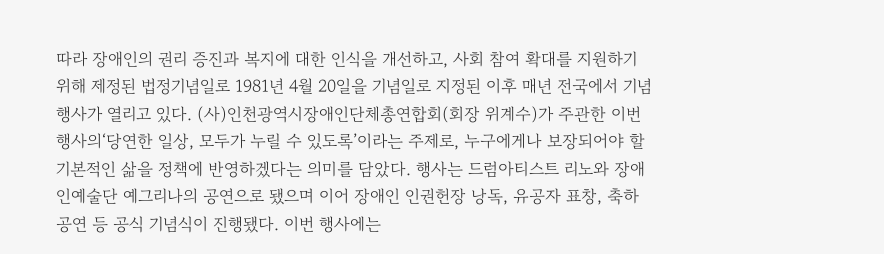따라 장애인의 권리 증진과 복지에 대한 인식을 개선하고, 사회 참여 확대를 지원하기 위해 제정된 법정기념일로 1981년 4월 20일을 기념일로 지정된 이후 매년 전국에서 기념행사가 열리고 있다. (사)인천광역시장애인단체총연합회(회장 위계수)가 주관한 이번 행사의‘당연한 일상, 모두가 누릴 수 있도록’이라는 주제로, 누구에게나 보장되어야 할 기본적인 삶을 정책에 반영하겠다는 의미를 담았다. 행사는 드럼아티스트 리노와 장애인예술단 예그리나의 공연으로 됐으며 이어 장애인 인권헌장 낭독, 유공자 표창, 축하공연 등 공식 기념식이 진행됐다. 이번 행사에는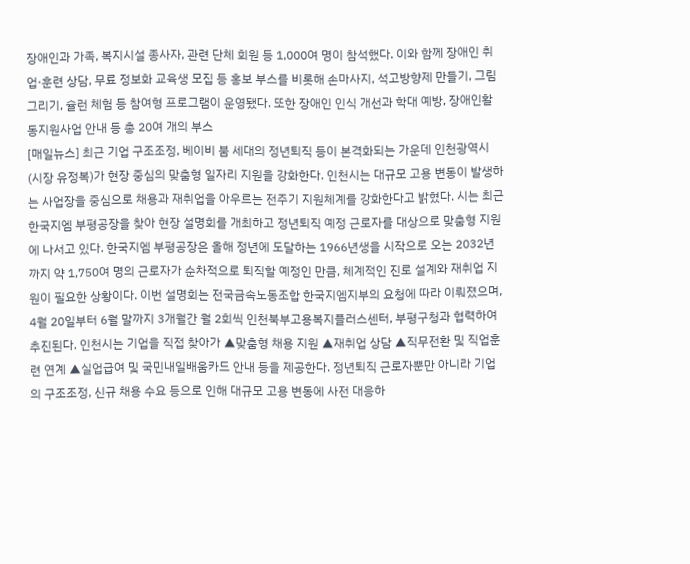장애인과 가족, 복지시설 종사자, 관련 단체 회원 등 1,000여 명이 참석했다. 이와 함께 장애인 취업·훈련 상담, 무료 정보화 교육생 모집 등 홍보 부스를 비롯해 손마사지, 석고방향제 만들기, 그림그리기, 슐런 체험 등 참여형 프로그램이 운영됐다. 또한 장애인 인식 개선과 학대 예방, 장애인활동지원사업 안내 등 총 20여 개의 부스
[매일뉴스] 최근 기업 구조조정, 베이비 붐 세대의 정년퇴직 등이 본격화되는 가운데 인천광역시(시장 유정복)가 현장 중심의 맞춤형 일자리 지원을 강화한다. 인천시는 대규모 고용 변동이 발생하는 사업장을 중심으로 채용과 재취업을 아우르는 전주기 지원체계를 강화한다고 밝혔다. 시는 최근 한국지엠 부평공장을 찾아 현장 설명회를 개최하고 정년퇴직 예정 근로자를 대상으로 맞춤형 지원에 나서고 있다. 한국지엠 부평공장은 올해 정년에 도달하는 1966년생을 시작으로 오는 2032년까지 약 1,750여 명의 근로자가 순차적으로 퇴직할 예정인 만큼, 체계적인 진로 설계와 재취업 지원이 필요한 상황이다. 이번 설명회는 전국금속노동조합 한국지엠지부의 요청에 따라 이뤄졌으며, 4월 20일부터 6월 말까지 3개월간 월 2회씩 인천북부고용복지플러스센터, 부평구청과 협력하여 추진된다. 인천시는 기업을 직접 찾아가 ▲맞춤형 채용 지원 ▲재취업 상담 ▲직무전환 및 직업훈련 연계 ▲실업급여 및 국민내일배움카드 안내 등을 제공한다. 정년퇴직 근로자뿐만 아니라 기업의 구조조정, 신규 채용 수요 등으로 인해 대규모 고용 변동에 사전 대응하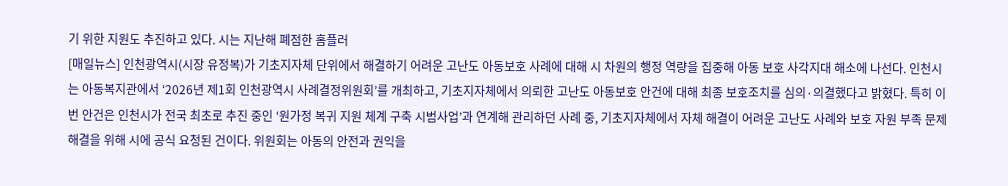기 위한 지원도 추진하고 있다. 시는 지난해 폐점한 홈플러
[매일뉴스] 인천광역시(시장 유정복)가 기초지자체 단위에서 해결하기 어려운 고난도 아동보호 사례에 대해 시 차원의 행정 역량을 집중해 아동 보호 사각지대 해소에 나선다. 인천시는 아동복지관에서 ‘2026년 제1회 인천광역시 사례결정위원회’를 개최하고, 기초지자체에서 의뢰한 고난도 아동보호 안건에 대해 최종 보호조치를 심의·의결했다고 밝혔다. 특히 이번 안건은 인천시가 전국 최초로 추진 중인 ‘원가정 복귀 지원 체계 구축 시범사업’과 연계해 관리하던 사례 중, 기초지자체에서 자체 해결이 어려운 고난도 사례와 보호 자원 부족 문제 해결을 위해 시에 공식 요청된 건이다. 위원회는 아동의 안전과 권익을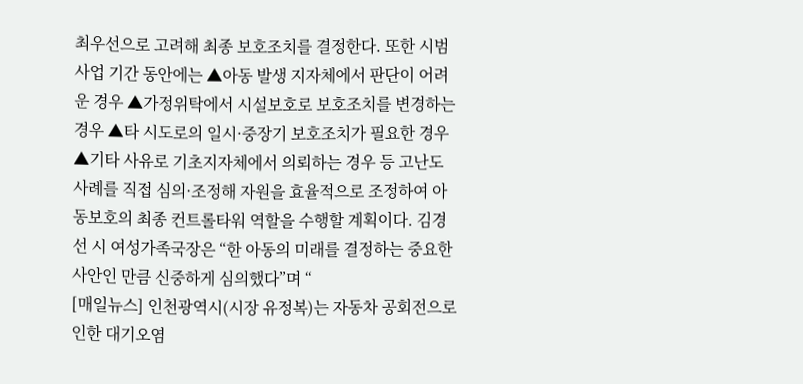최우선으로 고려해 최종 보호조치를 결정한다. 또한 시범사업 기간 동안에는 ▲아동 발생 지자체에서 판단이 어려운 경우 ▲가정위탁에서 시설보호로 보호조치를 변경하는 경우 ▲타 시도로의 일시·중장기 보호조치가 필요한 경우 ▲기타 사유로 기초지자체에서 의뢰하는 경우 등 고난도 사례를 직접 심의·조정해 자원을 효율적으로 조정하여 아동보호의 최종 컨트롤타워 역할을 수행할 계획이다. 김경선 시 여성가족국장은 “한 아동의 미래를 결정하는 중요한 사안인 만큼 신중하게 심의했다”며 “
[매일뉴스] 인천광역시(시장 유정복)는 자동차 공회전으로 인한 대기오염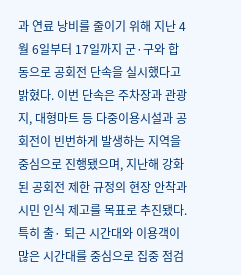과 연료 낭비를 줄이기 위해 지난 4월 6일부터 17일까지 군·구와 합동으로 공회전 단속을 실시했다고 밝혔다. 이번 단속은 주차장과 관광지, 대형마트 등 다중이용시설과 공회전이 빈번하게 발생하는 지역을 중심으로 진행됐으며, 지난해 강화된 공회전 제한 규정의 현장 안착과 시민 인식 제고를 목표로 추진됐다. 특히 출· 퇴근 시간대와 이용객이 많은 시간대를 중심으로 집중 점검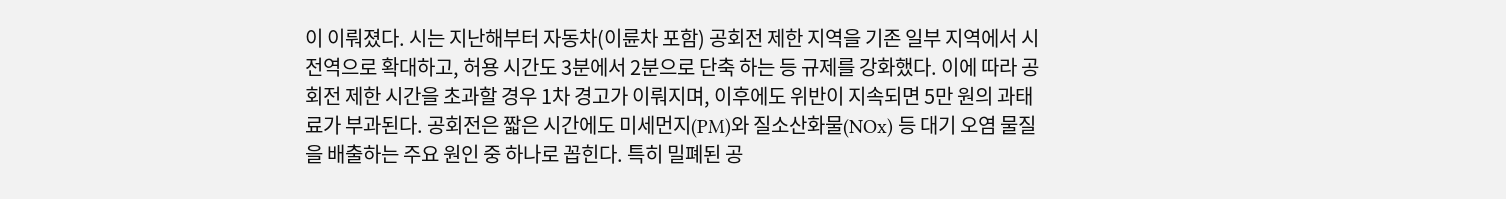이 이뤄졌다. 시는 지난해부터 자동차(이륜차 포함) 공회전 제한 지역을 기존 일부 지역에서 시 전역으로 확대하고, 허용 시간도 3분에서 2분으로 단축 하는 등 규제를 강화했다. 이에 따라 공회전 제한 시간을 초과할 경우 1차 경고가 이뤄지며, 이후에도 위반이 지속되면 5만 원의 과태료가 부과된다. 공회전은 짧은 시간에도 미세먼지(PM)와 질소산화물(NOx) 등 대기 오염 물질을 배출하는 주요 원인 중 하나로 꼽힌다. 특히 밀폐된 공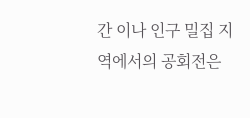간 이나 인구 밀집 지역에서의 공회전은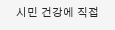시민 건강에 직접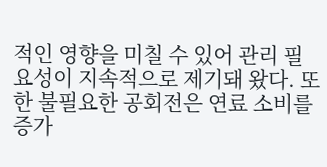적인 영향을 미칠 수 있어 관리 필요성이 지속적으로 제기돼 왔다. 또한 불필요한 공회전은 연료 소비를 증가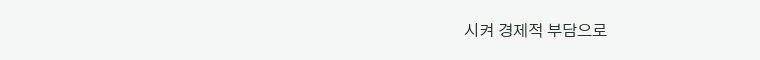시켜 경제적 부담으로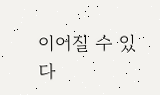이어질 수 있다